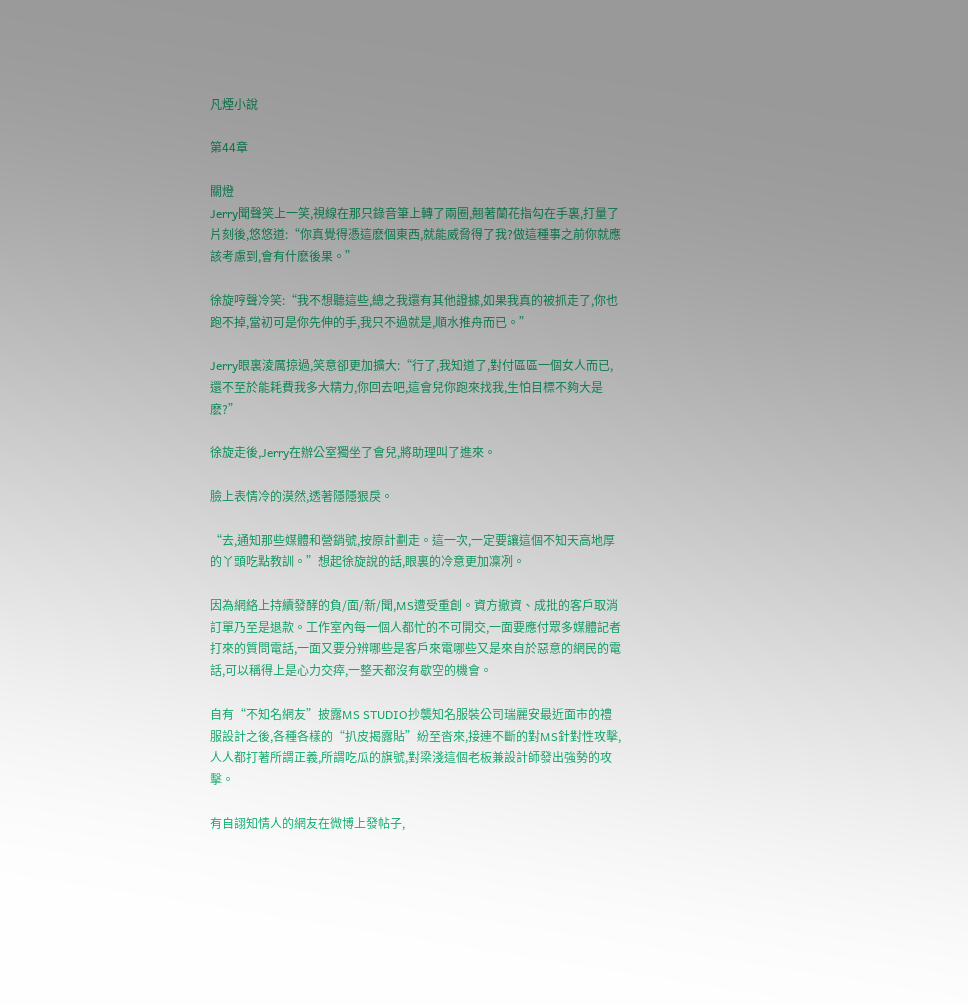凡煙小說

第44章

關燈
Jerry聞聲笑上一笑,視線在那只錄音筆上轉了兩圈,翹著蘭花指勾在手裏,打量了片刻後,悠悠道:“你真覺得憑這麽個東西,就能威脅得了我?做這種事之前你就應該考慮到,會有什麽後果。”

徐旋哼聲冷笑:“我不想聽這些,總之我還有其他證據,如果我真的被抓走了,你也跑不掉,當初可是你先伸的手,我只不過就是,順水推舟而已。”

Jerry眼裏淩厲掠過,笑意卻更加擴大:“行了,我知道了,對付區區一個女人而已,還不至於能耗費我多大精力,你回去吧,這會兒你跑來找我,生怕目標不夠大是麽?”

徐旋走後,Jerry在辦公室獨坐了會兒,將助理叫了進來。

臉上表情冷的漠然,透著隱隱狠戾。

“去,通知那些媒體和營銷號,按原計劃走。這一次,一定要讓這個不知天高地厚的丫頭吃點教訓。”想起徐旋說的話,眼裏的冷意更加凜冽。

因為網絡上持續發酵的負/面/新/聞,MS遭受重創。資方撤資、成批的客戶取消訂單乃至是退款。工作室內每一個人都忙的不可開交,一面要應付眾多媒體記者打來的質問電話,一面又要分辨哪些是客戶來電哪些又是來自於惡意的網民的電話,可以稱得上是心力交瘁,一整天都沒有歇空的機會。

自有“不知名網友”披露MS STUDIO抄襲知名服裝公司瑞麗安最近面市的禮服設計之後,各種各樣的“扒皮揭露貼”紛至沓來,接連不斷的對MS針對性攻擊,人人都打著所謂正義,所謂吃瓜的旗號,對梁淺這個老板兼設計師發出強勢的攻擊。

有自詡知情人的網友在微博上發帖子,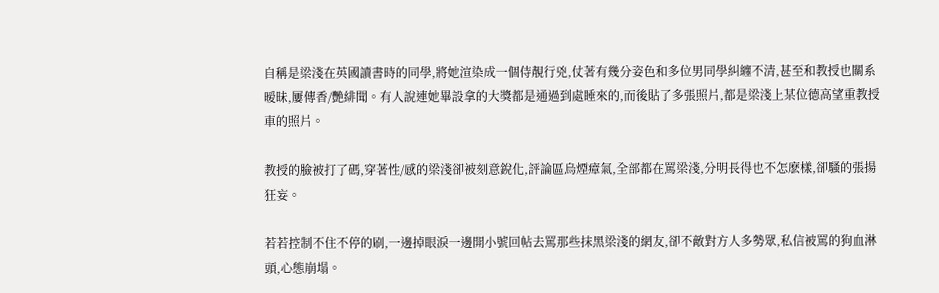自稱是梁淺在英國讀書時的同學,將她渲染成一個侍靚行兇,仗著有幾分姿色和多位男同學糾纏不清,甚至和教授也關系暧昧,屢傳香/艷緋聞。有人說連她畢設拿的大獎都是通過到處睡來的,而後貼了多張照片,都是梁淺上某位德高望重教授車的照片。

教授的臉被打了碼,穿著性/感的梁淺卻被刻意銳化,評論區烏煙瘴氣,全部都在罵梁淺,分明長得也不怎麽樣,卻騷的張揚狂妄。

若若控制不住不停的刷,一邊掉眼淚一邊開小號回帖去罵那些抹黑梁淺的網友,卻不敵對方人多勢眾,私信被罵的狗血淋頭,心態崩塌。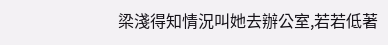梁淺得知情況叫她去辦公室,若若低著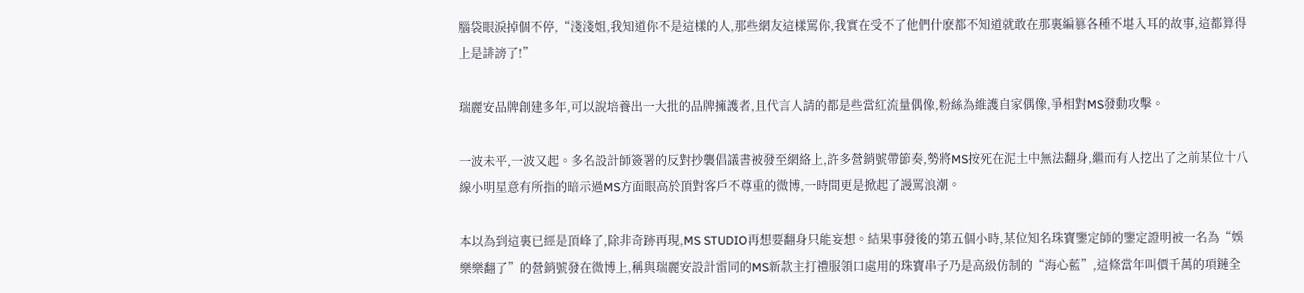腦袋眼淚掉個不停,“淺淺姐,我知道你不是這樣的人,那些網友這樣罵你,我實在受不了他們什麽都不知道就敢在那裏編篡各種不堪入耳的故事,這都算得上是誹謗了!”

瑞麗安品牌創建多年,可以說培養出一大批的品牌擁護者,且代言人請的都是些當紅流量偶像,粉絲為維護自家偶像,爭相對MS發動攻擊。

一波未平,一波又起。多名設計師簽署的反對抄襲倡議書被發至網絡上,許多營銷號帶節奏,勢將MS按死在泥土中無法翻身,繼而有人挖出了之前某位十八線小明星意有所指的暗示過MS方面眼高於頂對客戶不尊重的微博,一時間更是掀起了謾罵浪潮。

本以為到這裏已經是頂峰了,除非奇跡再現,MS STUDIO再想要翻身只能妄想。結果事發後的第五個小時,某位知名珠寶鑒定師的鑒定證明被一名為“娛樂樂翻了”的營銷號發在微博上,稱與瑞麗安設計雷同的MS新款主打禮服領口處用的珠寶串子乃是高級仿制的“海心藍”,這條當年叫價千萬的項鏈全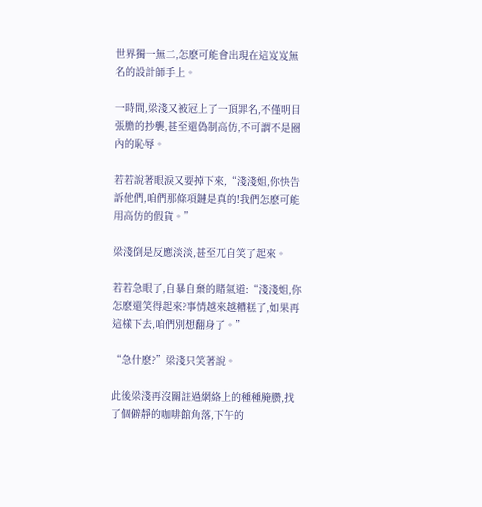世界獨一無二,怎麽可能會出現在這岌岌無名的設計師手上。

一時間,梁淺又被冠上了一頂罪名,不僅明目張膽的抄襲,甚至還偽制高仿,不可謂不是圈內的恥辱。

若若說著眼淚又要掉下來,“淺淺姐,你快告訴他們,咱們那條項鏈是真的!我們怎麽可能用高仿的假貨。”

梁淺倒是反應淡淡,甚至兀自笑了起來。

若若急眼了,自暴自棄的賭氣道:“淺淺姐,你怎麽還笑得起來?事情越來越糟糕了,如果再這樣下去,咱們別想翻身了。”

“急什麽?”梁淺只笑著說。

此後梁淺再沒關註過網絡上的種種腌臜,找了個僻靜的咖啡館角落,下午的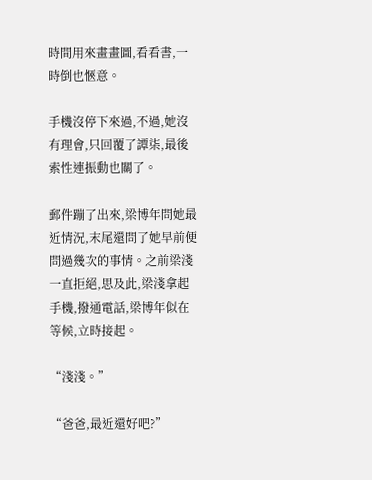時間用來畫畫圖,看看書,一時倒也愜意。

手機沒停下來過,不過,她沒有理會,只回覆了譚柒,最後索性連振動也關了。

郵件蹦了出來,梁博年問她最近情況,末尾還問了她早前便問過幾次的事情。之前梁淺一直拒絕,思及此,梁淺拿起手機,撥通電話,梁博年似在等候,立時接起。

“淺淺。”

“爸爸,最近還好吧?”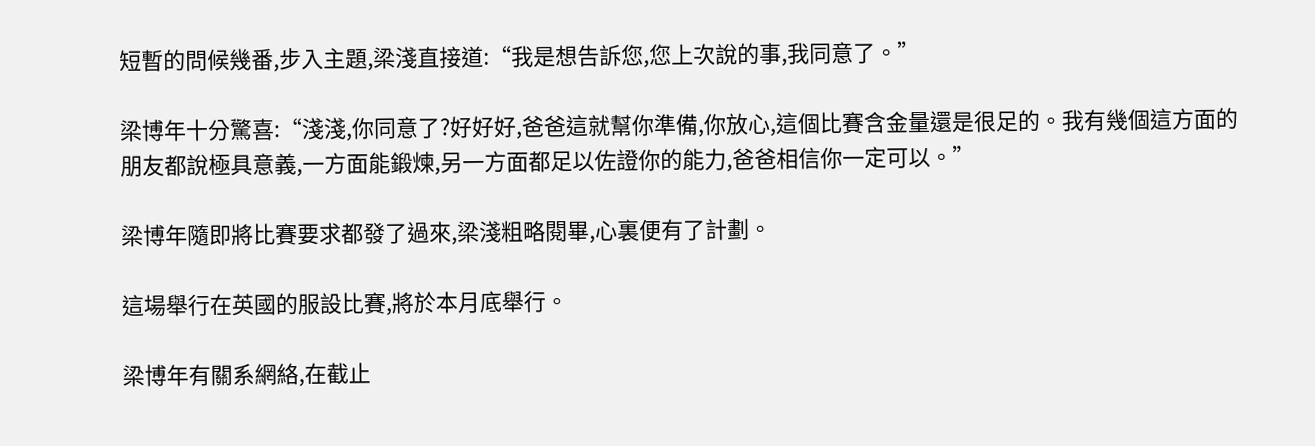短暫的問候幾番,步入主題,梁淺直接道:“我是想告訴您,您上次說的事,我同意了。”

梁博年十分驚喜:“淺淺,你同意了?好好好,爸爸這就幫你準備,你放心,這個比賽含金量還是很足的。我有幾個這方面的朋友都說極具意義,一方面能鍛煉,另一方面都足以佐證你的能力,爸爸相信你一定可以。”

梁博年隨即將比賽要求都發了過來,梁淺粗略閱畢,心裏便有了計劃。

這場舉行在英國的服設比賽,將於本月底舉行。

梁博年有關系網絡,在截止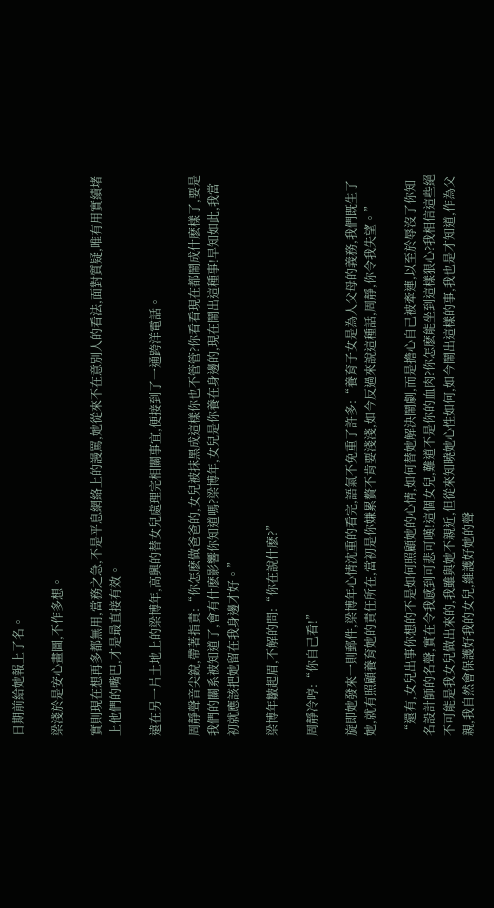日期前給她報上了名。

梁淺於是安心畫圖,不作多想。

實則現在想再多都無用,當務之急,不是平息網絡上的謾罵,她從來不在意別人的看法,面對質疑,唯有用實績堵上他們的嘴巴,才是最直接有效。

遠在另一片土地上的梁博年,高興的替女兒處理完相關事宜,便接到了一通跨洋電話。

周靜聲音尖銳,帶著指責:“你怎麽做爸爸的,女兒被抹黑成這樣你也不管管?你看看現在都鬧成什麽樣了,要是我們的關系被知道了,會有什麽影響你知道嗎?梁博年,女兒是你養在身邊的,現在鬧出這種事!早知如此,我當初就應該把她留在我身邊才好。”

梁博年皺起眉,不解的問:“你在說什麽?”

周靜冷哼:“你自己看!”

旋即她發來一則郵件,梁博年心情沈重的看完,語氣不免重了許多:“養育子女是為人父母的義務,我們既生了她,就有照顧養育她的責任所在,當初是你嫌累贅不肯要淺淺,如今反過來說這種話,周靜,你令我失望。”

“還有,女兒出事你想的不是如何照顧她的心情,如何替她解決鬧劇,而是擔心自己被牽連,以至於辱沒了你知名設計師的名聲,實在令我感到可悲可嘆!這個女兒,難道不是你的血肉?你怎麽能坐到這樣狠心?我相信這些絕不可能是我女兒做出來的,我雖與她不親近,但從來知曉她心性如何,如今鬧出這樣的事,我也是才知道,作為父親,我自然會保護好我的女兒,維護好她的聲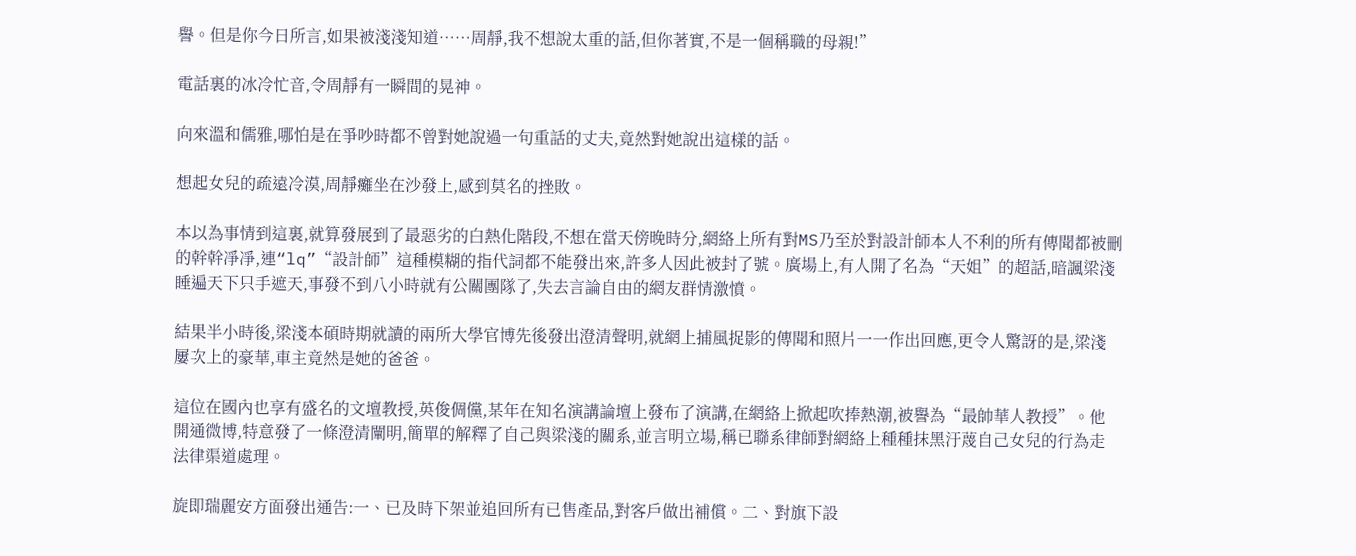譽。但是你今日所言,如果被淺淺知道……周靜,我不想說太重的話,但你著實,不是一個稱職的母親!”

電話裏的冰冷忙音,令周靜有一瞬間的晃神。

向來溫和儒雅,哪怕是在爭吵時都不曾對她說過一句重話的丈夫,竟然對她說出這樣的話。

想起女兒的疏遠冷漠,周靜癱坐在沙發上,感到莫名的挫敗。

本以為事情到這裏,就算發展到了最惡劣的白熱化階段,不想在當天傍晚時分,網絡上所有對MS乃至於對設計師本人不利的所有傳聞都被刪的幹幹凈凈,連“lq”“設計師”這種模糊的指代詞都不能發出來,許多人因此被封了號。廣場上,有人開了名為“天姐”的超話,暗諷梁淺睡遍天下只手遮天,事發不到八小時就有公關團隊了,失去言論自由的網友群情激憤。

結果半小時後,梁淺本碩時期就讀的兩所大學官博先後發出澄清聲明,就網上捕風捉影的傳聞和照片一一作出回應,更令人驚訝的是,梁淺屢次上的豪華,車主竟然是她的爸爸。

這位在國內也享有盛名的文壇教授,英俊倜儻,某年在知名演講論壇上發布了演講,在網絡上掀起吹捧熱潮,被譽為“最帥華人教授”。他開通微博,特意發了一條澄清闡明,簡單的解釋了自己與梁淺的關系,並言明立場,稱已聯系律師對網絡上種種抹黑汙蔑自己女兒的行為走法律渠道處理。

旋即瑞麗安方面發出通告:一、已及時下架並追回所有已售產品,對客戶做出補償。二、對旗下設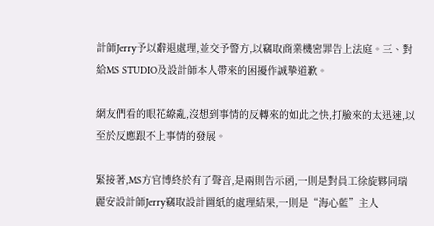計師Jerry予以辭退處理,並交予警方,以竊取商業機密罪告上法庭。三、對給MS STUDIO及設計師本人帶來的困擾作誠摯道歉。

網友們看的眼花繚亂,沒想到事情的反轉來的如此之快,打臉來的太迅速,以至於反應跟不上事情的發展。

緊接著,MS方官博終於有了聲音,是兩則告示函,一則是對員工徐旋夥同瑞麗安設計師Jerry竊取設計圖紙的處理結果,一則是“海心藍”主人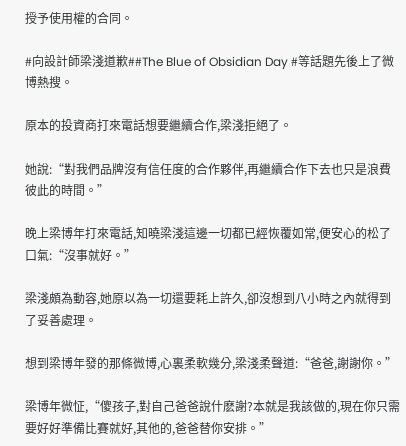授予使用權的合同。

#向設計師梁淺道歉##The Blue of Obsidian Day #等話題先後上了微博熱搜。

原本的投資商打來電話想要繼續合作,梁淺拒絕了。

她說:“對我們品牌沒有信任度的合作夥伴,再繼續合作下去也只是浪費彼此的時間。”

晚上梁博年打來電話,知曉梁淺這邊一切都已經恢覆如常,便安心的松了口氣:“沒事就好。”

梁淺頗為動容,她原以為一切還要耗上許久,卻沒想到八小時之內就得到了妥善處理。

想到梁博年發的那條微博,心裏柔軟幾分,梁淺柔聲道:“爸爸,謝謝你。”

梁博年微怔,“傻孩子,對自己爸爸說什麽謝?本就是我該做的,現在你只需要好好準備比賽就好,其他的,爸爸替你安排。”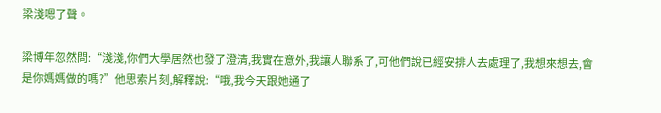梁淺嗯了聲。

梁博年忽然問:“淺淺,你們大學居然也發了澄清,我實在意外,我讓人聯系了,可他們說已經安排人去處理了,我想來想去,會是你媽媽做的嗎?”他思索片刻,解釋說:“哦,我今天跟她通了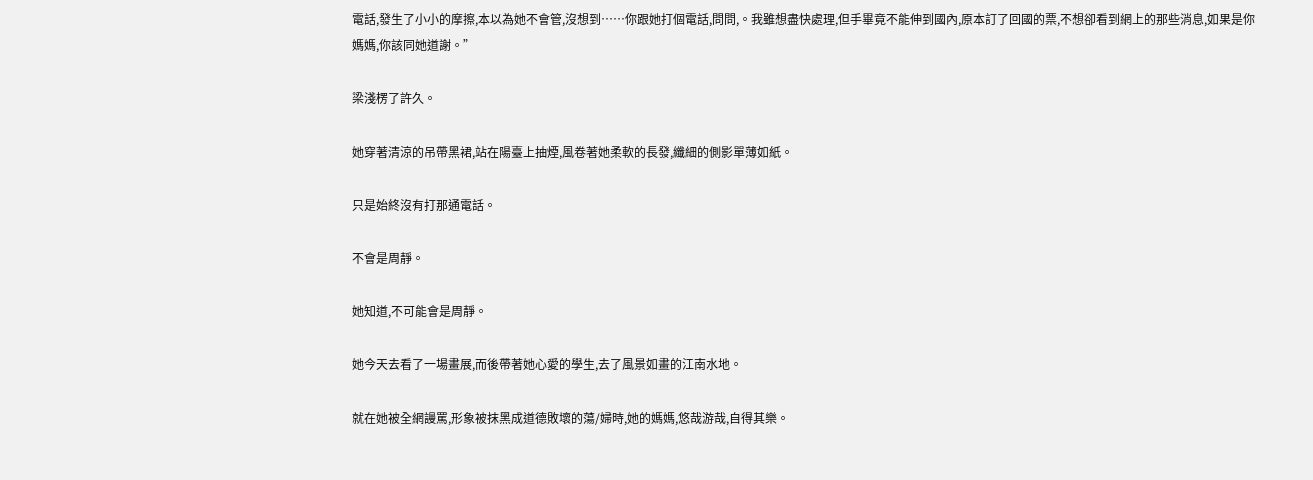電話,發生了小小的摩擦,本以為她不會管,沒想到……你跟她打個電話,問問,。我雖想盡快處理,但手畢竟不能伸到國內,原本訂了回國的票,不想卻看到網上的那些消息,如果是你媽媽,你該同她道謝。”

梁淺楞了許久。

她穿著清涼的吊帶黑裙,站在陽臺上抽煙,風卷著她柔軟的長發,纖細的側影單薄如紙。

只是始終沒有打那通電話。

不會是周靜。

她知道,不可能會是周靜。

她今天去看了一場畫展,而後帶著她心愛的學生,去了風景如畫的江南水地。

就在她被全網謾罵,形象被抹黑成道德敗壞的蕩/婦時,她的媽媽,悠哉游哉,自得其樂。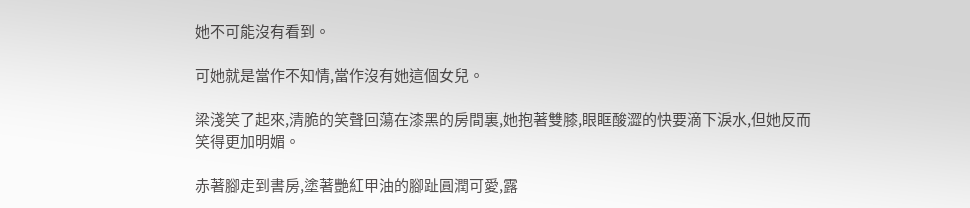她不可能沒有看到。

可她就是當作不知情,當作沒有她這個女兒。

梁淺笑了起來,清脆的笑聲回蕩在漆黑的房間裏,她抱著雙膝,眼眶酸澀的快要滴下淚水,但她反而笑得更加明媚。

赤著腳走到書房,塗著艷紅甲油的腳趾圓潤可愛,露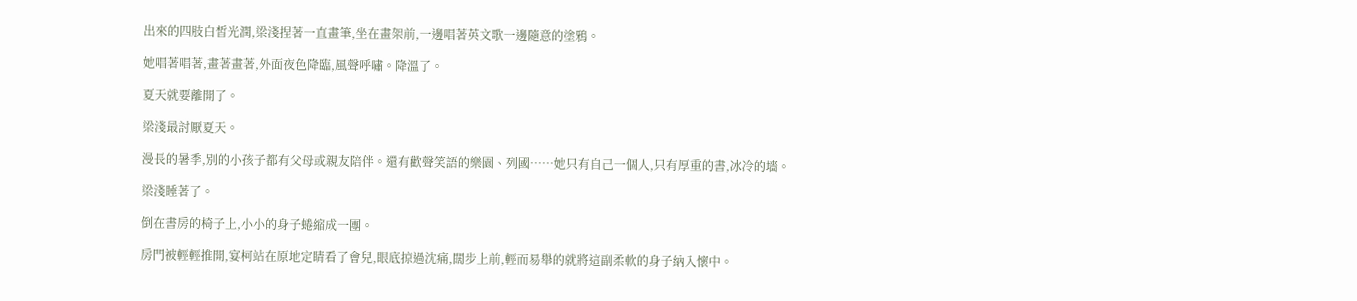出來的四肢白皙光潤,梁淺捏著一直畫筆,坐在畫架前,一邊唱著英文歌一邊隨意的塗鴉。

她唱著唱著,畫著畫著,外面夜色降臨,風聲呼嘯。降溫了。

夏天就要離開了。

梁淺最討厭夏天。

漫長的暑季,別的小孩子都有父母或親友陪伴。還有歡聲笑語的樂園、列國……她只有自己一個人,只有厚重的書,冰冷的墻。

梁淺睡著了。

倒在書房的椅子上,小小的身子蜷縮成一團。

房門被輕輕推開,宴柯站在原地定睛看了會兒,眼底掠過沈痛,闊步上前,輕而易舉的就將這副柔軟的身子納入懷中。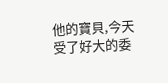他的寶貝,今天受了好大的委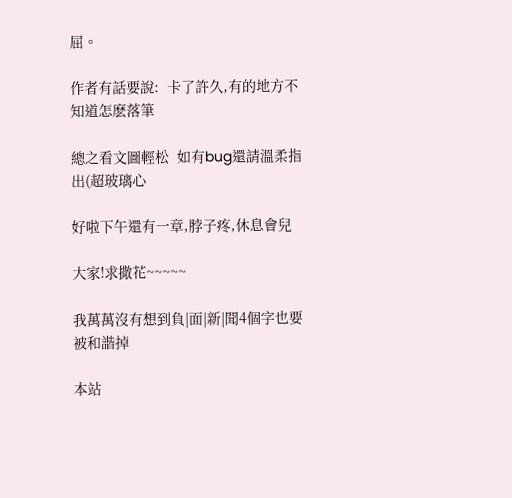屈。

作者有話要說:  卡了許久,有的地方不知道怎麽落筆

總之看文圖輕松  如有bug還請溫柔指出(超玻璃心

好啦下午還有一章,脖子疼,休息會兒

大家!求撒花~~~~~

我萬萬沒有想到負|面|新|聞4個字也要被和諧掉

本站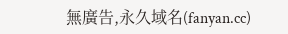無廣告,永久域名(fanyan.cc)